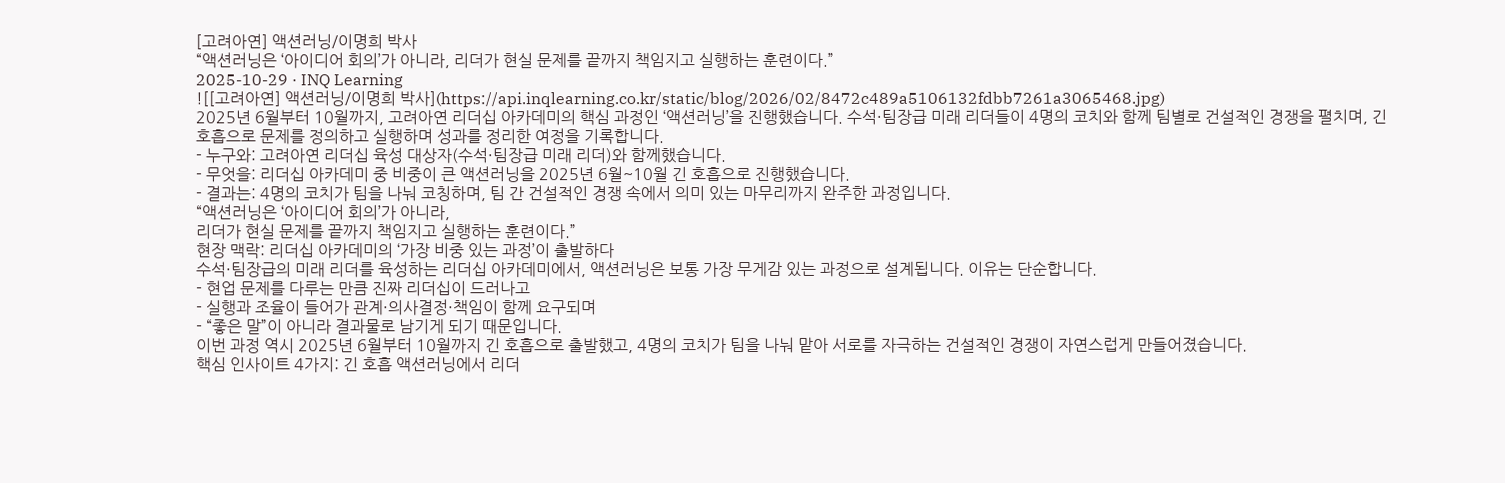[고려아연] 액션러닝/이명희 박사
“액션러닝은 ‘아이디어 회의’가 아니라, 리더가 현실 문제를 끝까지 책임지고 실행하는 훈련이다.”
2025-10-29 · INQ Learning
![[고려아연] 액션러닝/이명희 박사](https://api.inqlearning.co.kr/static/blog/2026/02/8472c489a5106132fdbb7261a3065468.jpg)
2025년 6월부터 10월까지, 고려아연 리더십 아카데미의 핵심 과정인 ‘액션러닝’을 진행했습니다. 수석·팀장급 미래 리더들이 4명의 코치와 함께 팀별로 건설적인 경쟁을 펼치며, 긴 호흡으로 문제를 정의하고 실행하며 성과를 정리한 여정을 기록합니다.
- 누구와: 고려아연 리더십 육성 대상자(수석·팀장급 미래 리더)와 함께했습니다.
- 무엇을: 리더십 아카데미 중 비중이 큰 액션러닝을 2025년 6월~10월 긴 호흡으로 진행했습니다.
- 결과는: 4명의 코치가 팀을 나눠 코칭하며, 팀 간 건설적인 경쟁 속에서 의미 있는 마무리까지 완주한 과정입니다.
“액션러닝은 ‘아이디어 회의’가 아니라,
리더가 현실 문제를 끝까지 책임지고 실행하는 훈련이다.”
현장 맥락: 리더십 아카데미의 ‘가장 비중 있는 과정’이 출발하다
수석·팀장급의 미래 리더를 육성하는 리더십 아카데미에서, 액션러닝은 보통 가장 무게감 있는 과정으로 설계됩니다. 이유는 단순합니다.
- 현업 문제를 다루는 만큼 진짜 리더십이 드러나고
- 실행과 조율이 들어가 관계·의사결정·책임이 함께 요구되며
- “좋은 말”이 아니라 결과물로 남기게 되기 때문입니다.
이번 과정 역시 2025년 6월부터 10월까지 긴 호흡으로 출발했고, 4명의 코치가 팀을 나눠 맡아 서로를 자극하는 건설적인 경쟁이 자연스럽게 만들어졌습니다.
핵심 인사이트 4가지: 긴 호흡 액션러닝에서 리더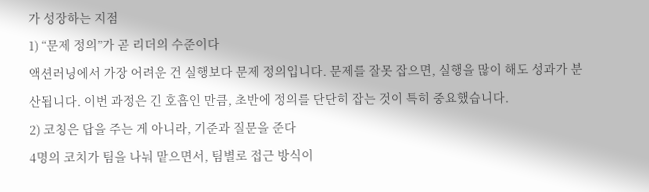가 성장하는 지점
1) “문제 정의”가 곧 리더의 수준이다
액션러닝에서 가장 어려운 건 실행보다 문제 정의입니다. 문제를 잘못 잡으면, 실행을 많이 해도 성과가 분산됩니다. 이번 과정은 긴 호흡인 만큼, 초반에 정의를 단단히 잡는 것이 특히 중요했습니다.
2) 코칭은 답을 주는 게 아니라, 기준과 질문을 준다
4명의 코치가 팀을 나눠 맡으면서, 팀별로 접근 방식이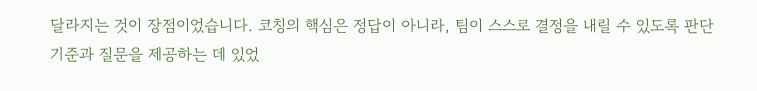달라지는 것이 장점이었습니다. 코칭의 핵심은 정답이 아니라, 팀이 스스로 결정을 내릴 수 있도록 판단 기준과 질문을 제공하는 데 있었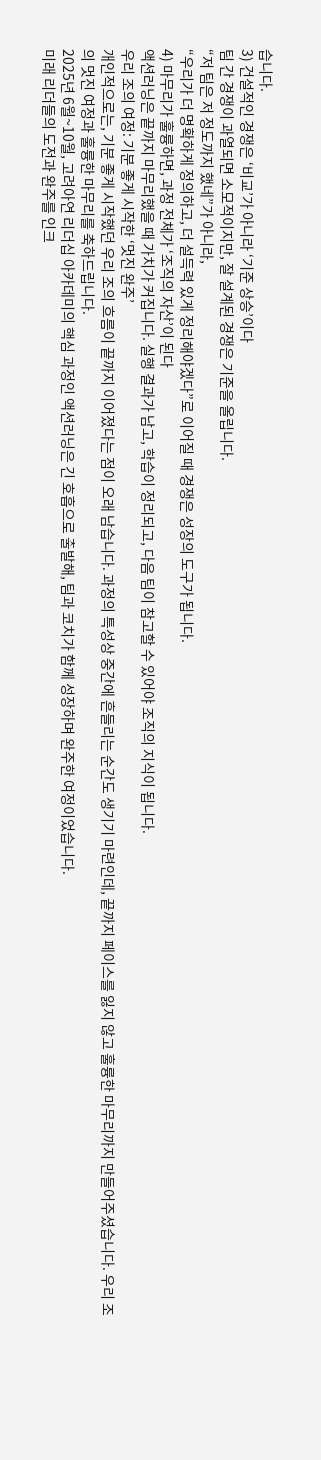습니다.
3) 건설적인 경쟁은 ‘비교’가 아니라 ‘기준 상승’이다
팀 간 경쟁이 과열되면 소모적이지만, 잘 설계된 경쟁은 기준을 올립니다.
“저 팀은 저 정도까지 했네”가 아니라,
“우리가 더 명확하게 정의하고, 더 설득력 있게 정리해야겠다”로 이어질 때 경쟁은 성장의 도구가 됩니다.
4) 마무리가 훌륭하면, 과정 전체가 ‘조직의 자산’이 된다
액션러닝은 끝까지 마무리했을 때 가치가 커집니다. 실행 결과가 남고, 학습이 정리되고, 다음 팀이 참고할 수 있어야 조직의 지식이 됩니다.
우리 조의 여정: 기분 좋게 시작한 ‘멋진 완주’
개인적으로는, 기분 좋게 시작했던 우리 조의 흐름이 끝까지 이어졌다는 점이 오래 남습니다. 과정의 특성상 중간에 흔들리는 순간도 생기기 마련인데, 끝까지 페이스를 잃지 않고 훌륭한 마무리까지 만들어주셨습니다. 우리 조의 멋진 여정과 훌륭한 마무리를 축하드립니다.
2025년 6월~10월, 고려아연 리더십 아카데미의 핵심 과정인 액션러닝은 긴 호흡으로 출발해, 팀과 코치가 함께 성장하며 완주한 여정이었습니다.
미래 리더들의 도전과 완주를 인크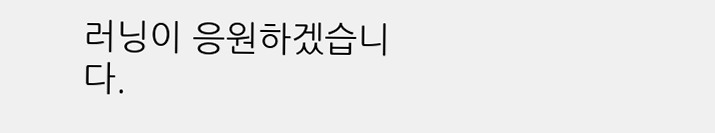러닝이 응원하겠습니다.